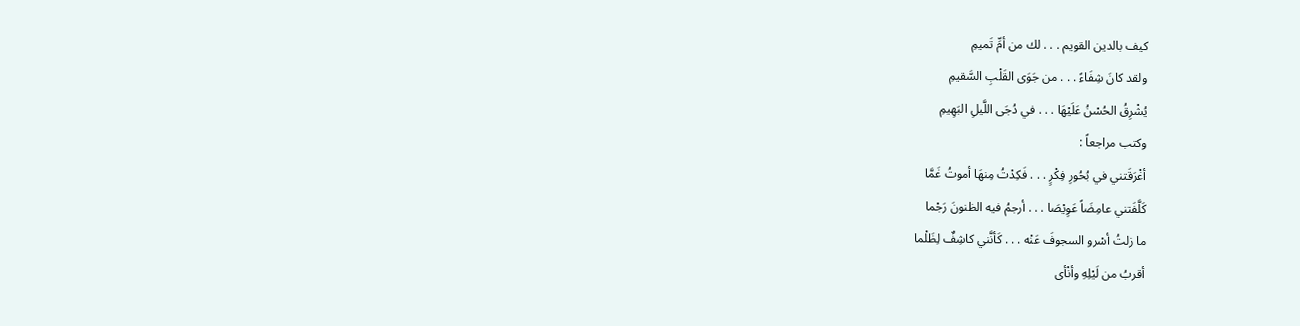كيف بالدين القويم . . . لك من أمِّ تَميمِ
ولقد كانَ شِفَاءً . . . من جَوَى القَلْبِ السَّقيمِ
يُشْرِقُ الحُسْنُ عَلَيْهَا . . . في دُجَى اللَّيلِ البَهِيمِ
وكتب مراجعاً :
أغْرَقَتني في بُحُورِ فِكْرٍ . . . فَكِدْتُ مِنهَا أموتُ غَمَّا
كَلَّفَتني عامِضَاً عَوِيْصَا . . . أرجمُ فيه الظنونَ رَجْما
ما زلتُ أسْرو السجوفَ عَنْه . . . كَأنَّني كاشِفٌ لِظَلْما
أقربُ من لَيْلِهِ وأنْأى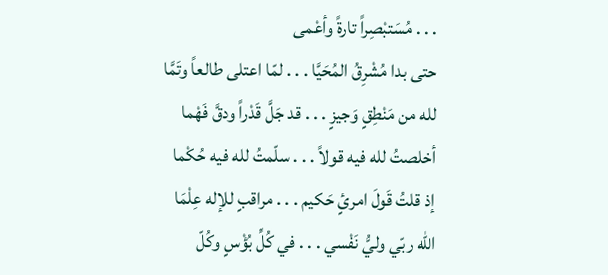. . . مُسَتبْصِراً تارةً وأعْمى
حتى بدا مُشْرِقُ المُحَيَّا . . . لمّا اعتلى طالعاً وتَمَّا
لله من مَنْطِقٍ وَجيزٍ . . . قد جَلَّ قَدْراً ودقَّ فَهْما
أخلصتُ لله فيه قولاً . . . سلّمتُ لله فيه حُكْما
إذ قلتُ قَولَ امرئٍ حَكيم . . . مراقبٍ للإله عِلْمَا
الله ربّي وليُّ نَفْسي . . . في كُلِّ بُؤْسٍ وكُلّ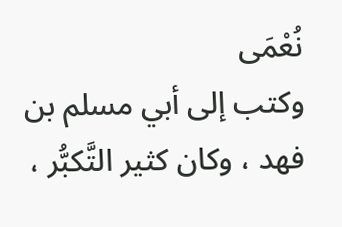نُعْمَى
وكتب إلى أبي مسلم بن فهد ، وكان كثير التَّكبُّر ،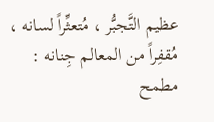عظيم التَّجبُّر ، مُتعثِّراً لسانه ، مُقفِراً من المعالم جِنانه :
مطمح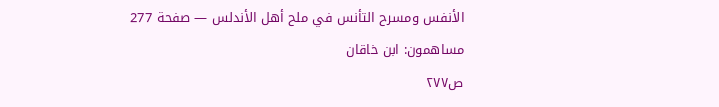الأنفس ومسرح التأنس في ملح أهل الأندلس — صفحة 277
مساهمون: ابن خاقان
ص٢٧٧